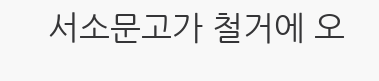서소문고가 철거에 오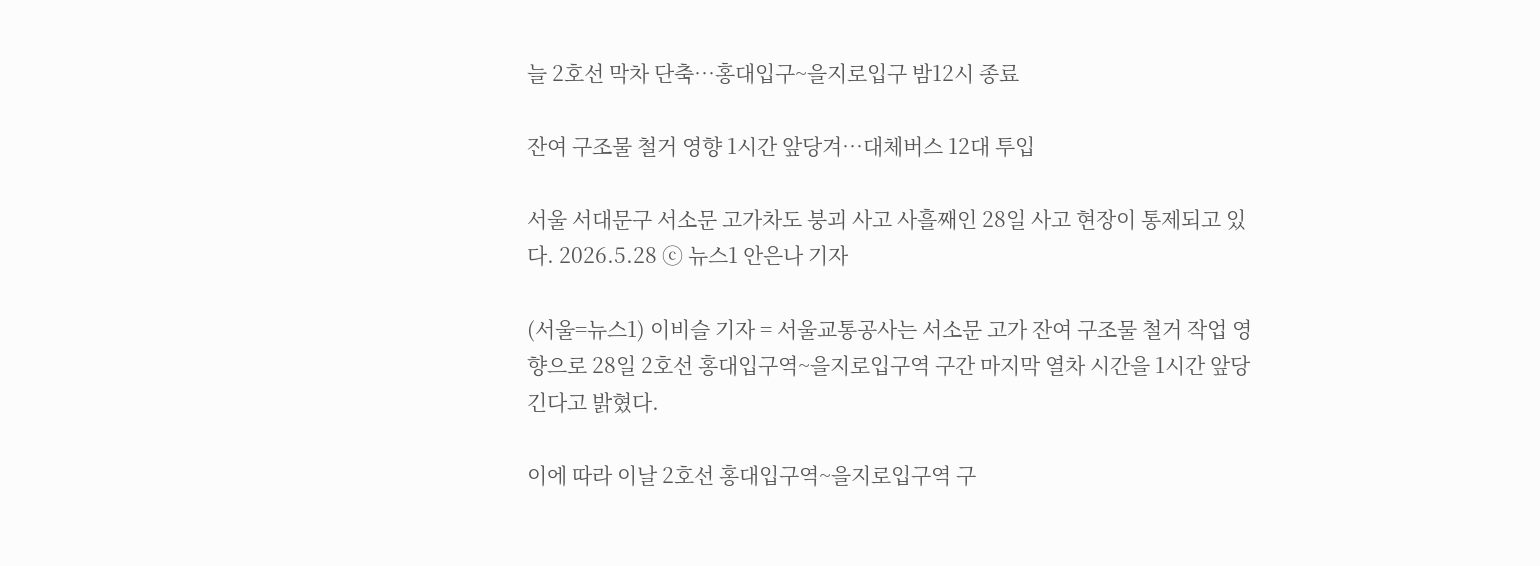늘 2호선 막차 단축…홍대입구~을지로입구 밤12시 종료

잔여 구조물 철거 영향 1시간 앞당겨…대체버스 12대 투입

서울 서대문구 서소문 고가차도 붕괴 사고 사흘째인 28일 사고 현장이 통제되고 있다. 2026.5.28 ⓒ 뉴스1 안은나 기자

(서울=뉴스1) 이비슬 기자 = 서울교통공사는 서소문 고가 잔여 구조물 철거 작업 영향으로 28일 2호선 홍대입구역~을지로입구역 구간 마지막 열차 시간을 1시간 앞당긴다고 밝혔다.

이에 따라 이날 2호선 홍대입구역~을지로입구역 구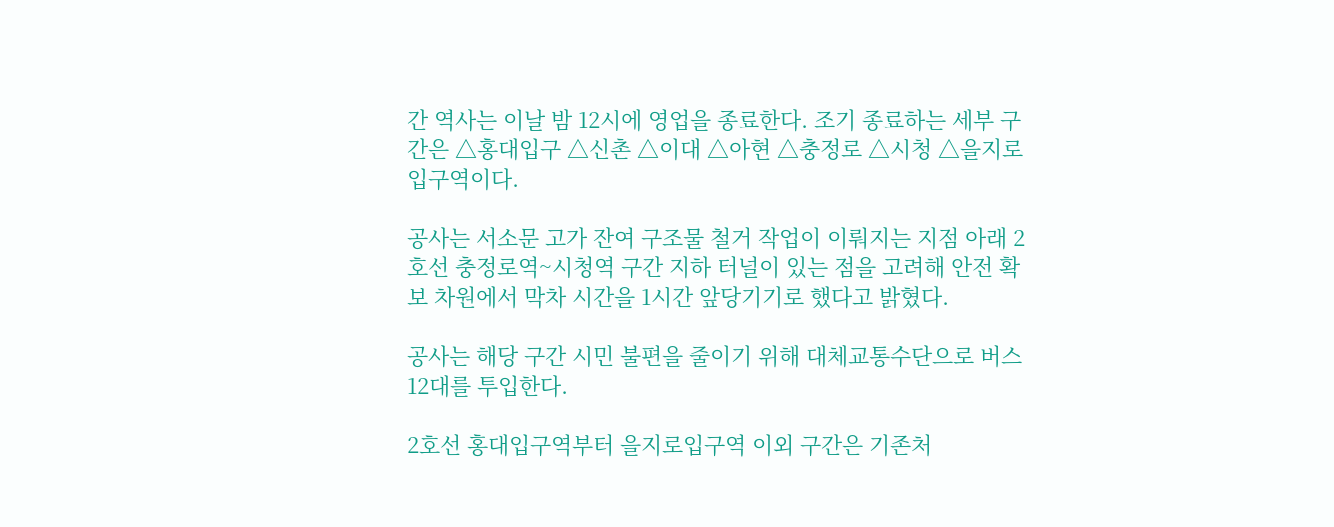간 역사는 이날 밤 12시에 영업을 종료한다. 조기 종료하는 세부 구간은 △홍대입구 △신촌 △이대 △아현 △충정로 △시청 △을지로입구역이다.

공사는 서소문 고가 잔여 구조물 철거 작업이 이뤄지는 지점 아래 2호선 충정로역~시청역 구간 지하 터널이 있는 점을 고려해 안전 확보 차원에서 막차 시간을 1시간 앞당기기로 했다고 밝혔다.

공사는 해당 구간 시민 불편을 줄이기 위해 대체교통수단으로 버스 12대를 투입한다.

2호선 홍대입구역부터 을지로입구역 이외 구간은 기존처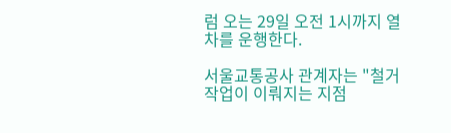럼 오는 29일 오전 1시까지 열차를 운행한다.

서울교통공사 관계자는 "철거 작업이 이뤄지는 지점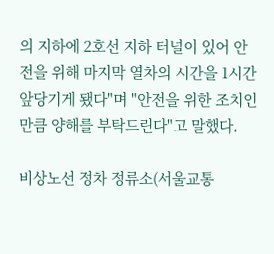의 지하에 2호선 지하 터널이 있어 안전을 위해 마지막 열차의 시간을 1시간 앞당기게 됐다"며 "안전을 위한 조치인 만큼 양해를 부탁드린다"고 말했다.

비상노선 정차 정류소(서울교통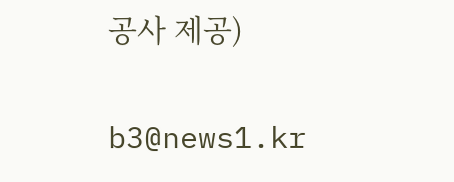공사 제공)

b3@news1.kr